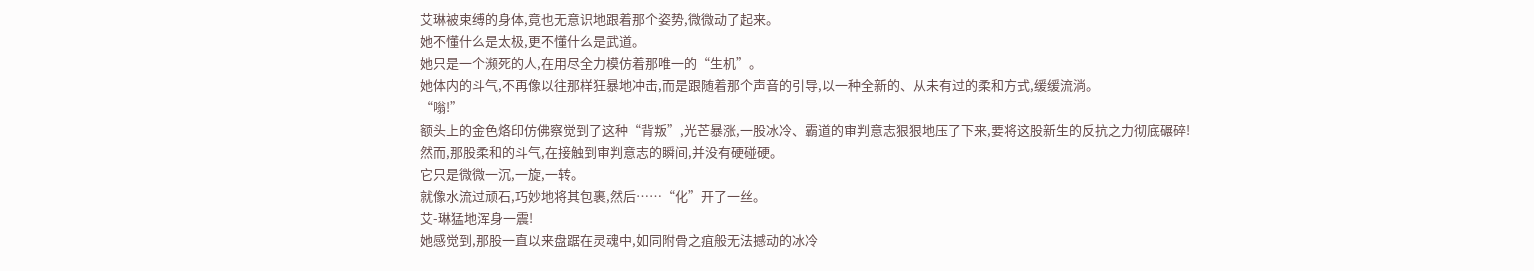艾琳被束缚的身体,竟也无意识地跟着那个姿势,微微动了起来。
她不懂什么是太极,更不懂什么是武道。
她只是一个濒死的人,在用尽全力模仿着那唯一的“生机”。
她体内的斗气,不再像以往那样狂暴地冲击,而是跟随着那个声音的引导,以一种全新的、从未有过的柔和方式,缓缓流淌。
“嗡!”
额头上的金色烙印仿佛察觉到了这种“背叛”,光芒暴涨,一股冰冷、霸道的审判意志狠狠地压了下来,要将这股新生的反抗之力彻底碾碎!
然而,那股柔和的斗气,在接触到审判意志的瞬间,并没有硬碰硬。
它只是微微一沉,一旋,一转。
就像水流过顽石,巧妙地将其包裹,然后……“化”开了一丝。
艾-琳猛地浑身一震!
她感觉到,那股一直以来盘踞在灵魂中,如同附骨之疽般无法撼动的冰冷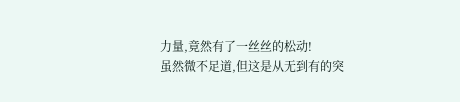力量,竟然有了一丝丝的松动!
虽然微不足道,但这是从无到有的突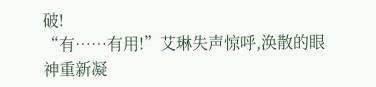破!
“有……有用!”艾琳失声惊呼,涣散的眼神重新凝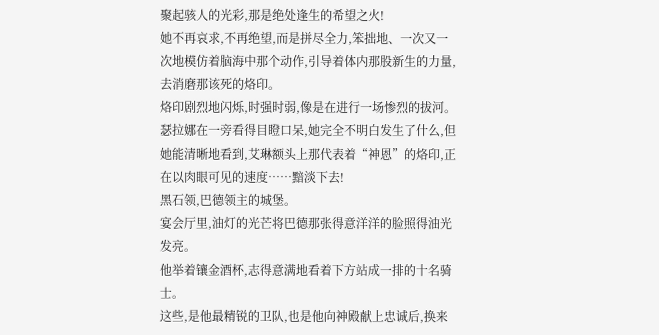聚起骇人的光彩,那是绝处逢生的希望之火!
她不再哀求,不再绝望,而是拼尽全力,笨拙地、一次又一次地模仿着脑海中那个动作,引导着体内那股新生的力量,去消磨那该死的烙印。
烙印剧烈地闪烁,时强时弱,像是在进行一场惨烈的拔河。
瑟拉娜在一旁看得目瞪口呆,她完全不明白发生了什么,但她能清晰地看到,艾琳额头上那代表着“神恩”的烙印,正在以肉眼可见的速度……黯淡下去!
黑石领,巴德领主的城堡。
宴会厅里,油灯的光芒将巴德那张得意洋洋的脸照得油光发亮。
他举着镶金酒杯,志得意满地看着下方站成一排的十名骑士。
这些,是他最精锐的卫队,也是他向神殿献上忠诚后,换来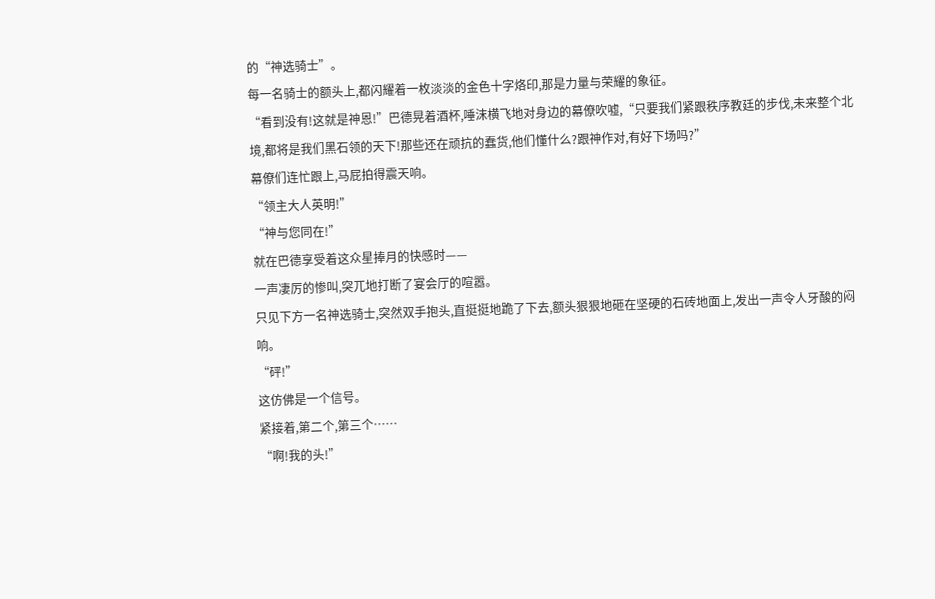的“神选骑士”。
每一名骑士的额头上,都闪耀着一枚淡淡的金色十字烙印,那是力量与荣耀的象征。
“看到没有!这就是神恩!”巴德晃着酒杯,唾沫横飞地对身边的幕僚吹嘘,“只要我们紧跟秩序教廷的步伐,未来整个北境,都将是我们黑石领的天下!那些还在顽抗的蠢货,他们懂什么?跟神作对,有好下场吗?”
幕僚们连忙跟上,马屁拍得震天响。
“领主大人英明!”
“神与您同在!”
就在巴德享受着这众星捧月的快感时——
一声凄厉的惨叫,突兀地打断了宴会厅的喧嚣。
只见下方一名神选骑士,突然双手抱头,直挺挺地跪了下去,额头狠狠地砸在坚硬的石砖地面上,发出一声令人牙酸的闷响。
“砰!”
这仿佛是一个信号。
紧接着,第二个,第三个……
“啊!我的头!”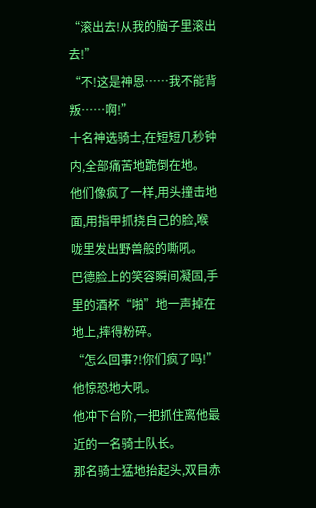“滚出去!从我的脑子里滚出去!”
“不!这是神恩……我不能背叛……啊!”
十名神选骑士,在短短几秒钟内,全部痛苦地跪倒在地。
他们像疯了一样,用头撞击地面,用指甲抓挠自己的脸,喉咙里发出野兽般的嘶吼。
巴德脸上的笑容瞬间凝固,手里的酒杯“啪”地一声掉在地上,摔得粉碎。
“怎么回事?!你们疯了吗!”他惊恐地大吼。
他冲下台阶,一把抓住离他最近的一名骑士队长。
那名骑士猛地抬起头,双目赤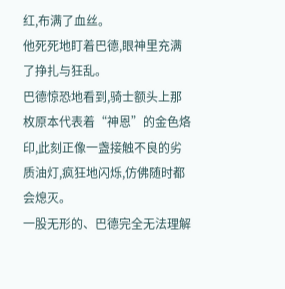红,布满了血丝。
他死死地盯着巴德,眼神里充满了挣扎与狂乱。
巴德惊恐地看到,骑士额头上那枚原本代表着“神恩”的金色烙印,此刻正像一盏接触不良的劣质油灯,疯狂地闪烁,仿佛随时都会熄灭。
一股无形的、巴德完全无法理解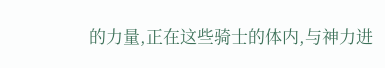的力量,正在这些骑士的体内,与神力进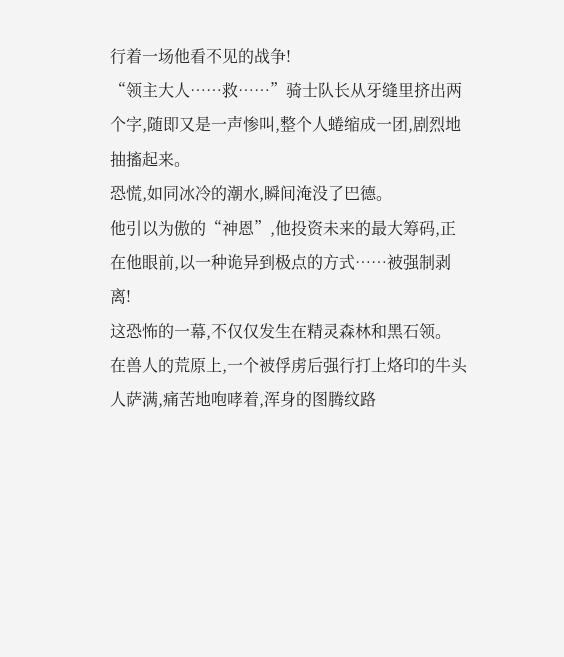行着一场他看不见的战争!
“领主大人……救……”骑士队长从牙缝里挤出两个字,随即又是一声惨叫,整个人蜷缩成一团,剧烈地抽搐起来。
恐慌,如同冰冷的潮水,瞬间淹没了巴德。
他引以为傲的“神恩”,他投资未来的最大筹码,正在他眼前,以一种诡异到极点的方式……被强制剥离!
这恐怖的一幕,不仅仅发生在精灵森林和黑石领。
在兽人的荒原上,一个被俘虏后强行打上烙印的牛头人萨满,痛苦地咆哮着,浑身的图腾纹路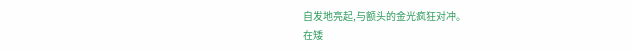自发地亮起,与额头的金光疯狂对冲。
在矮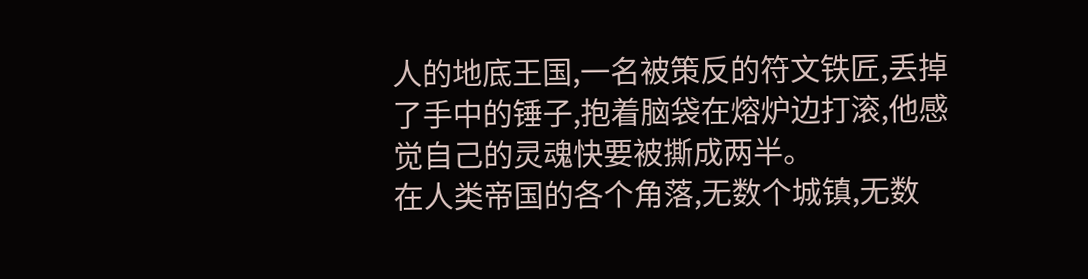人的地底王国,一名被策反的符文铁匠,丢掉了手中的锤子,抱着脑袋在熔炉边打滚,他感觉自己的灵魂快要被撕成两半。
在人类帝国的各个角落,无数个城镇,无数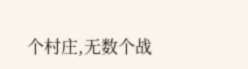个村庄,无数个战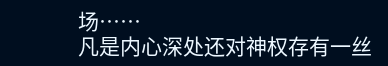场……
凡是内心深处还对神权存有一丝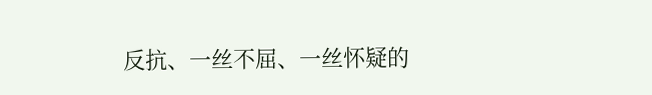反抗、一丝不屈、一丝怀疑的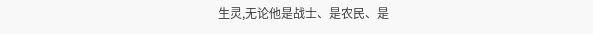生灵,无论他是战士、是农民、是